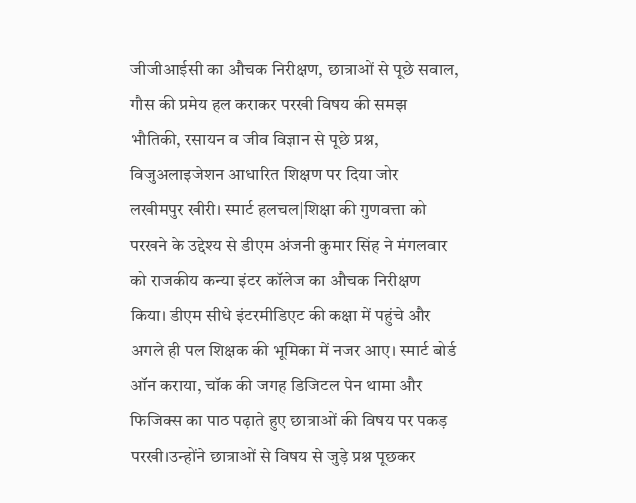जीजीआईसी का औचक निरीक्षण, छात्राओं से पूछे सवाल, गौस की प्रमेय हल कराकर परखी विषय की समझ
भौतिकी, रसायन व जीव विज्ञान से पूछे प्रश्न, विजुअलाइजेशन आधारित शिक्षण पर दिया जोर
लखीमपुर खीरी। स्मार्ट हलचल|शिक्षा की गुणवत्ता को परखने के उद्देश्य से डीएम अंजनी कुमार सिंह ने मंगलवार को राजकीय कन्या इंटर कॉलेज का औचक निरीक्षण किया। डीएम सीधे इंटरमीडिएट की कक्षा में पहुंचे और अगले ही पल शिक्षक की भूमिका में नजर आए। स्मार्ट बोर्ड ऑन कराया, चॉक की जगह डिजिटल पेन थामा और फिजिक्स का पाठ पढ़ाते हुए छात्राओं की विषय पर पकड़ परखी।उन्होंने छात्राओं से विषय से जुड़े प्रश्न पूछकर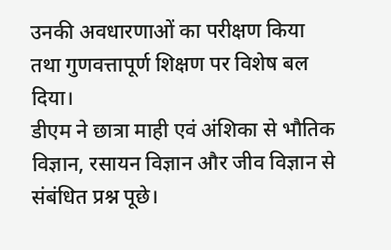उनकी अवधारणाओं का परीक्षण किया तथा गुणवत्तापूर्ण शिक्षण पर विशेष बल दिया।
डीएम ने छात्रा माही एवं अंशिका से भौतिक विज्ञान, रसायन विज्ञान और जीव विज्ञान से संबंधित प्रश्न पूछे।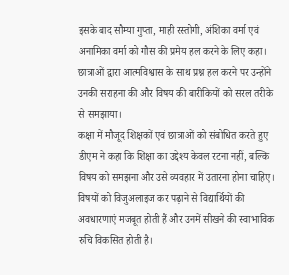इसके बाद सौम्या गुप्ता, माही रस्तोगी, अंशिका वर्मा एवं अनामिका वर्मा को गौस की प्रमेय हल करने के लिए कहा। छात्राओं द्वारा आत्मविश्वास के साथ प्रश्न हल करने पर उन्होंने उनकी सराहना की और विषय की बारीकियों को सरल तरीके से समझाया।
कक्षा में मौजूद शिक्षकों एवं छात्राओं को संबोधित करते हुए डीएम ने कहा कि शिक्षा का उद्देश्य केवल रटना नहीं, बल्कि विषय को समझना और उसे व्यवहार में उतारना होना चाहिए। विषयों को विजुअलाइज कर पढ़ाने से विद्यार्थियों की अवधारणाएं मजबूत होती हैं और उनमें सीखने की स्वाभाविक रुचि विकसित होती है।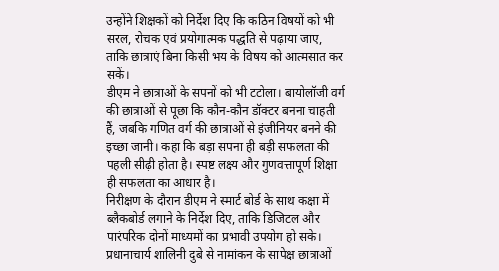उन्होंने शिक्षकों को निर्देश दिए कि कठिन विषयों को भी सरल, रोचक एवं प्रयोगात्मक पद्धति से पढ़ाया जाए, ताकि छात्राएं बिना किसी भय के विषय को आत्मसात कर सकें।
डीएम ने छात्राओं के सपनों को भी टटोला। बायोलॉजी वर्ग की छात्राओं से पूछा कि कौन-कौन डॉक्टर बनना चाहती हैं, जबकि गणित वर्ग की छात्राओं से इंजीनियर बनने की इच्छा जानी। कहा कि बड़ा सपना ही बड़ी सफलता की पहली सीढ़ी होता है। स्पष्ट लक्ष्य और गुणवत्तापूर्ण शिक्षा ही सफलता का आधार है।
निरीक्षण के दौरान डीएम ने स्मार्ट बोर्ड के साथ कक्षा में ब्लैकबोर्ड लगाने के निर्देश दिए, ताकि डिजिटल और पारंपरिक दोनों माध्यमों का प्रभावी उपयोग हो सके। प्रधानाचार्य शालिनी दुबे से नामांकन के सापेक्ष छात्राओं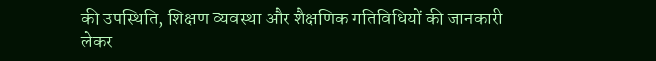की उपस्थिति, शिक्षण व्यवस्था और शैक्षणिक गतिविधियों की जानकारी लेकर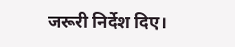जरूरी निर्देश दिए।